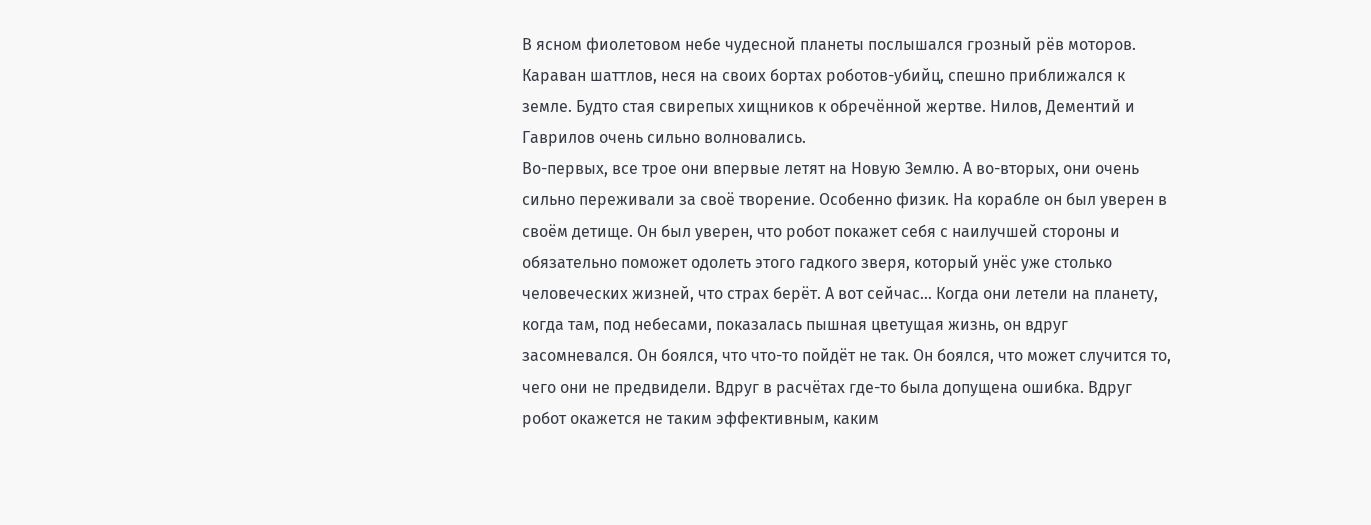В ясном фиолетовом небе чудесной планеты послышался грозный рёв моторов. Караван шаттлов, неся на своих бортах роботов-убийц, спешно приближался к земле. Будто стая свирепых хищников к обречённой жертве. Нилов, Дементий и Гаврилов очень сильно волновались.
Во-первых, все трое они впервые летят на Новую Землю. А во-вторых, они очень сильно переживали за своё творение. Особенно физик. На корабле он был уверен в своём детище. Он был уверен, что робот покажет себя с наилучшей стороны и обязательно поможет одолеть этого гадкого зверя, который унёс уже столько человеческих жизней, что страх берёт. А вот сейчас… Когда они летели на планету, когда там, под небесами, показалась пышная цветущая жизнь, он вдруг засомневался. Он боялся, что что-то пойдёт не так. Он боялся, что может случится то, чего они не предвидели. Вдруг в расчётах где-то была допущена ошибка. Вдруг робот окажется не таким эффективным, каким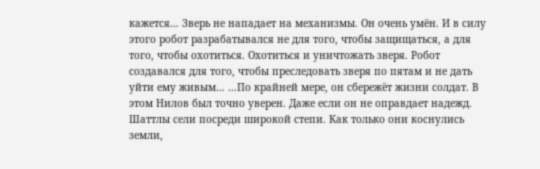кажется… Зверь не нападает на механизмы. Он очень умён. И в силу этого робот разрабатывался не для того, чтобы защищаться, а для того, чтобы охотиться. Охотиться и уничтожать зверя. Робот создавался для того, чтобы преследовать зверя по пятам и не дать уйти ему живым… …По крайней мере, он сбережёт жизни солдат. В этом Нилов был точно уверен. Даже если он не оправдает надежд. Шаттлы сели посреди широкой степи. Как только они коснулись земли,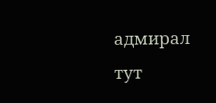адмирал тут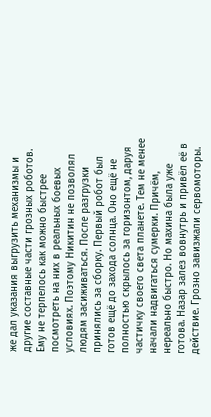же дал указания выгрузить механизмы и другие составные части грозных роботов. Ему не терпелось как можно быстрее посмотреть на них в реальных боевых условиях. Поэтому Никитин не позволял людям засиживаться. После разгрузки принялись за сборку. Первый робот был готов ещё до захода солнца. Оно ещё не полностью скрылось за горизонтом, даруя частичку своего света планете. Тем не менее начали надвигаться сумерки. Причём, нереально быстро. Но махина была уже готова. Назар залез вовнутрь и привёл её в действие. Грозно завизжали сервомоторы.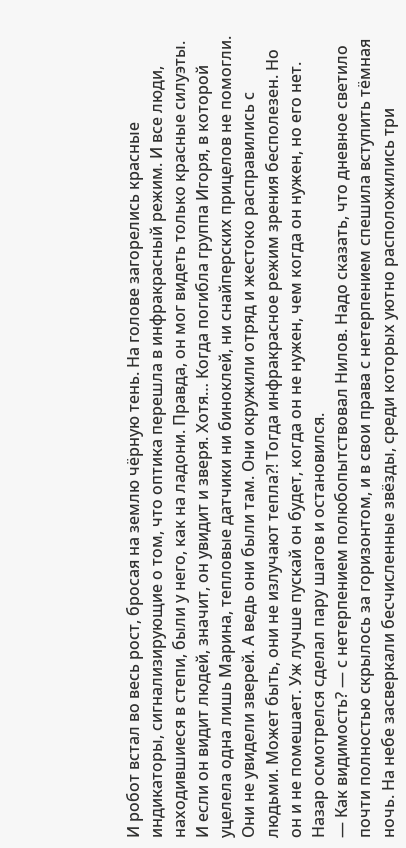И робот встал во весь рост, бросая на землю чёрную тень. На голове загорелись красные индикаторы, сигнализирующие о том, что оптика перешла в инфракрасный режим. И все люди, находившиеся в степи, были у него, как на ладони. Правда, он мог видеть только красные силуэты. И если он видит людей, значит, он увидит и зверя. Хотя… Когда погибла группа Игоря, в которой уцелела одна лишь Марина, тепловые датчики ни биноклей, ни снайперских прицелов не помогли. Они не увидели зверей. А ведь они были там. Они окружили отряд и жестоко расправились с людьми. Может быть, они не излучают тепла?! Тогда инфракрасное режим зрения бесполезен. Но он и не помешает. Уж лучше пускай он будет, когда он не нужен, чем когда он нужен, но его нет. Назар осмотрелся сделал пару шагов и остановился.
— Как видимость? — с нетерпением полюбопытствовал Нилов. Надо сказать, что дневное светило почти полностью скрылось за горизонтом, и в свои права с нетерпением спешила вступить тёмная ночь. На небе засверкали бесчисленные звёзды, среди которых уютно расположились три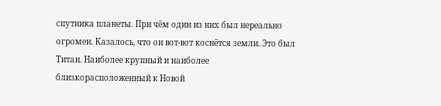спутника планеты. При чём один из них был нереально огромен. Казалось, что он вот-вот коснётся земли. Это был Титан. Наиболее крупный и наиболее близкорасположенный к Новой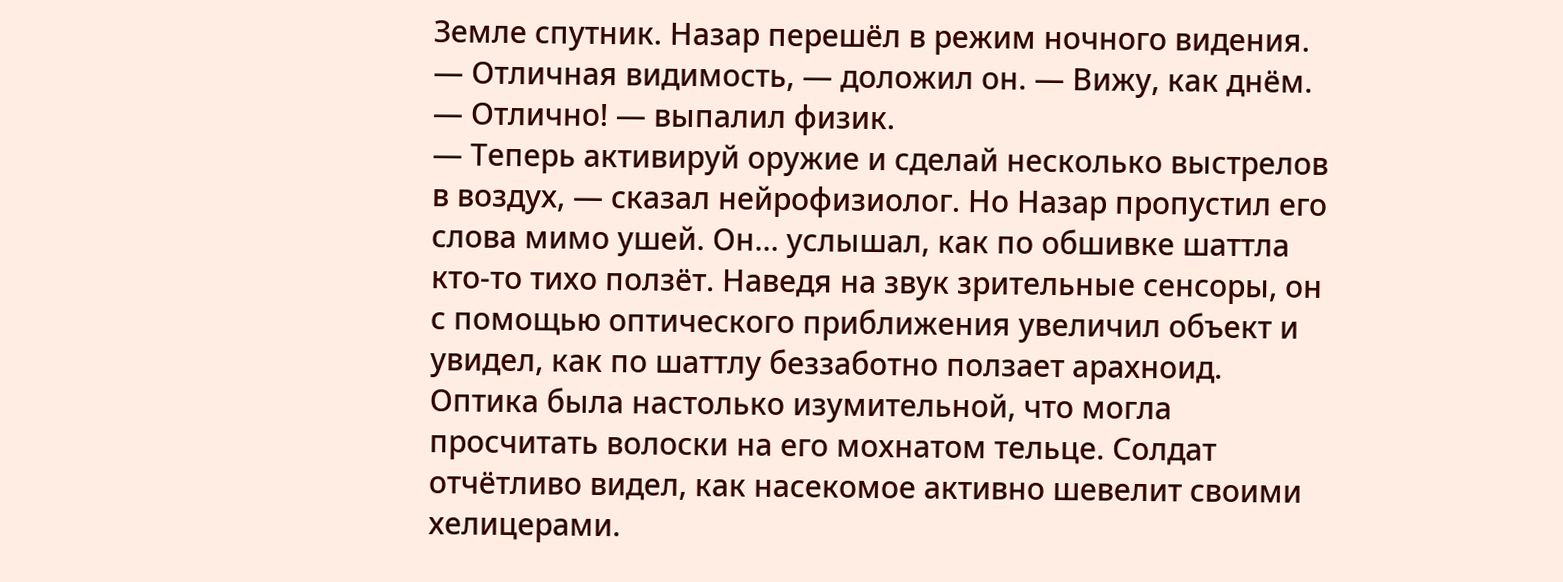Земле спутник. Назар перешёл в режим ночного видения.
— Отличная видимость, — доложил он. — Вижу, как днём.
— Отлично! — выпалил физик.
— Теперь активируй оружие и сделай несколько выстрелов в воздух, — сказал нейрофизиолог. Но Назар пропустил его слова мимо ушей. Он… услышал, как по обшивке шаттла кто-то тихо ползёт. Наведя на звук зрительные сенсоры, он с помощью оптического приближения увеличил объект и увидел, как по шаттлу беззаботно ползает арахноид. Оптика была настолько изумительной, что могла просчитать волоски на его мохнатом тельце. Солдат отчётливо видел, как насекомое активно шевелит своими хелицерами.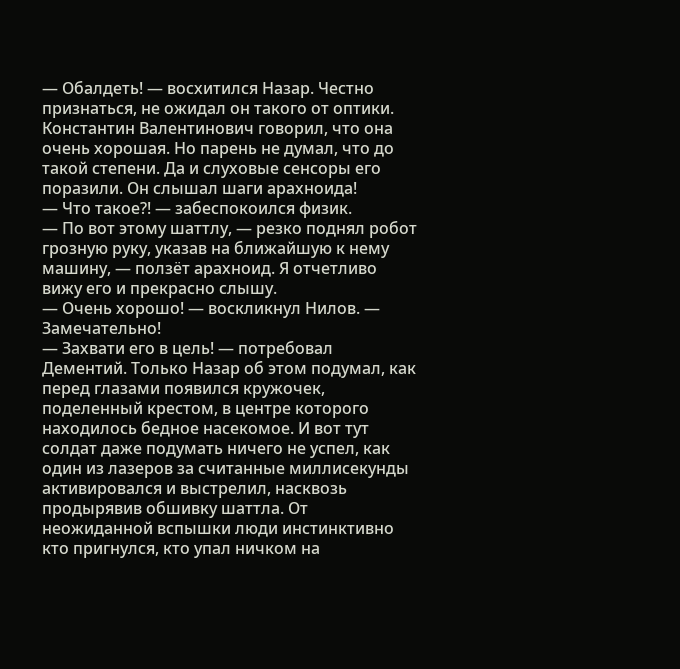— Обалдеть! — восхитился Назар. Честно признаться, не ожидал он такого от оптики. Константин Валентинович говорил, что она очень хорошая. Но парень не думал, что до такой степени. Да и слуховые сенсоры его поразили. Он слышал шаги арахноида!
— Что такое?! — забеспокоился физик.
— По вот этому шаттлу, — резко поднял робот грозную руку, указав на ближайшую к нему машину, — ползёт арахноид. Я отчетливо вижу его и прекрасно слышу.
— Очень хорошо! — воскликнул Нилов. — Замечательно!
— Захвати его в цель! — потребовал Дементий. Только Назар об этом подумал, как перед глазами появился кружочек, поделенный крестом, в центре которого находилось бедное насекомое. И вот тут солдат даже подумать ничего не успел, как один из лазеров за считанные миллисекунды активировался и выстрелил, насквозь продырявив обшивку шаттла. От неожиданной вспышки люди инстинктивно кто пригнулся, кто упал ничком на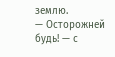землю.
— Осторожней будь! — с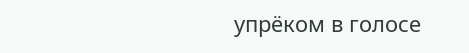упрёком в голосе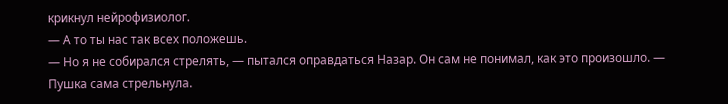крикнул нейрофизиолог.
— А то ты нас так всех положешь.
— Но я не собирался стрелять, — пытался оправдаться Назар. Он сам не понимал, как это произошло. — Пушка сама стрельнула.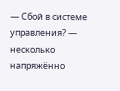— Сбой в системе управления? — несколько напряжённо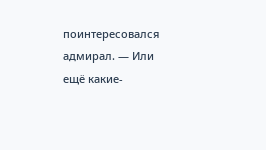поинтересовался адмирал. — Или ещё какие-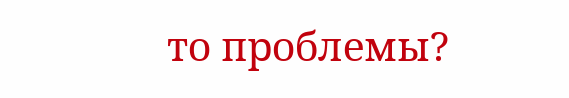то проблемы?